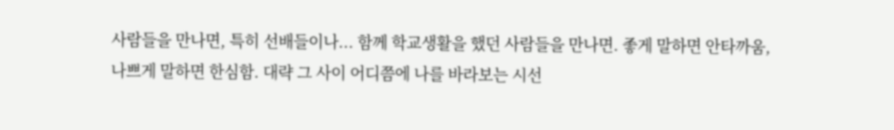사람들을 만나면, 특히 선배들이나... 함께 학교생활을 했던 사람들을 만나면. 좋게 말하면 안타까움, 나쁘게 말하면 한심함. 대략 그 사이 어디쯤에 나를 바라보는 시선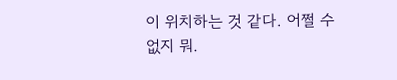이 위치하는 것 같다. 어쩔 수 없지 뭐.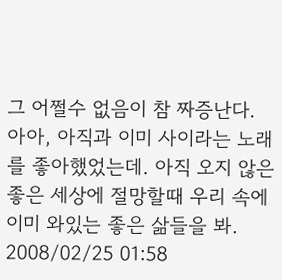그 어쩔수 없음이 참 짜증난다. 아아, 아직과 이미 사이라는 노래를 좋아했었는데. 아직 오지 않은 좋은 세상에 절망할때 우리 속에 이미 와있는 좋은 삶들을 봐.
2008/02/25 01:58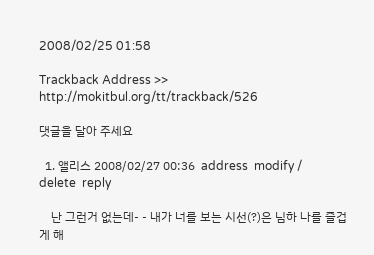2008/02/25 01:58

Trackback Address >> http://mokitbul.org/tt/trackback/526

댓글을 달아 주세요

  1. 앨리스 2008/02/27 00:36  address  modify / delete  reply

    난 그런거 없는데- - 내가 너를 보는 시선(?)은 님하 나를 즐겁게 해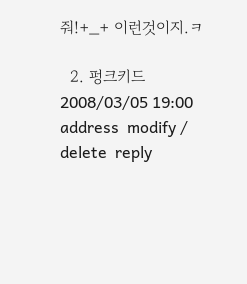줘!+_+ 이런것이지.ㅋ

  2. 펑크키드 2008/03/05 19:00  address  modify / delete  reply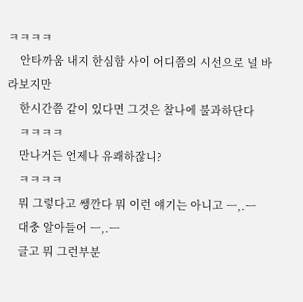ㅋㅋㅋㅋ
    안타까움 내지 한심함 사이 어디쯤의 시선으로 널 바라보지만
    한시간쯤 같이 있다면 그것은 찰나에 불과하단다
    ㅋㅋㅋㅋ
    만나거든 언제나 유쾌하잖니?
    ㅋㅋㅋㅋ
    뭐 그렇다고 쌩깐다 뭐 이런 얘기는 아니고 ㅡ,.ㅡ
    대충 알아들어 ㅡ,.ㅡ
    글고 뭐 그런부분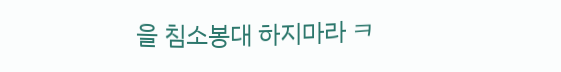을 침소봉대 하지마라 ㅋ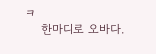ㅋ
    한마디로 오바다.